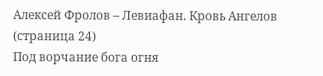Алексей Фролов – Левиафан. Кровь Ангелов (страница 24)
Под ворчание бога огня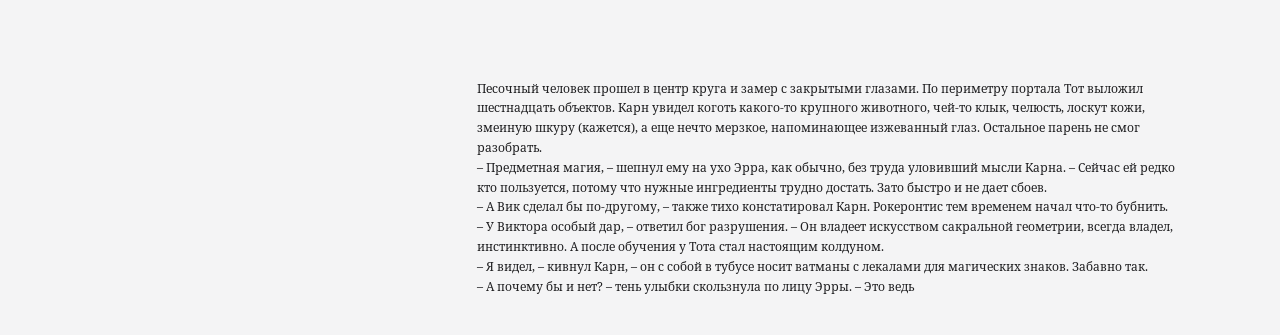Песочный человек прошел в центр круга и замер с закрытыми глазами. По периметру портала Тот выложил шестнадцать объектов. Карн увидел коготь какого-то крупного животного, чей-то клык, челюсть, лоскут кожи, змеиную шкуру (кажется), а еще нечто мерзкое, напоминающее изжеванный глаз. Остальное парень не смог разобрать.
– Предметная магия, – шепнул ему на ухо Эрра, как обычно, без труда уловивший мысли Карна. – Сейчас ей редко кто пользуется, потому что нужные ингредиенты трудно достать. Зато быстро и не дает сбоев.
– А Вик сделал бы по-другому, – также тихо констатировал Карн. Рокеронтис тем временем начал что-то бубнить.
– У Виктора особый дар, – ответил бог разрушения. – Он владеет искусством сакральной геометрии, всегда владел, инстинктивно. А после обучения у Тота стал настоящим колдуном.
– Я видел, – кивнул Карн, – он с собой в тубусе носит ватманы с лекалами для магических знаков. Забавно так.
– А почему бы и нет? – тень улыбки скользнула по лицу Эрры. – Это ведь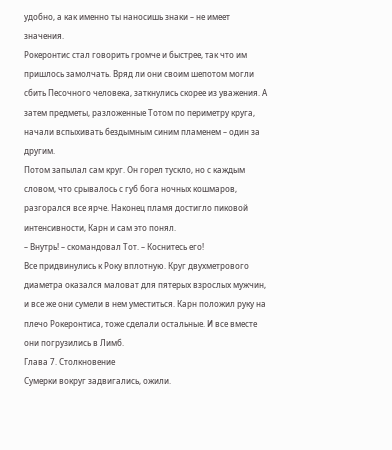удобно, а как именно ты наносишь знаки – не имеет значения.
Рокеронтис стал говорить громче и быстрее, так что им пришлось замолчать. Вряд ли они своим шепотом могли сбить Песочного человека, заткнулись скорее из уважения. А затем предметы, разложенные Тотом по периметру круга, начали вспыхивать бездымным синим пламенем – один за другим.
Потом запылал сам круг. Он горел тускло, но с каждым словом, что срывалось с губ бога ночных кошмаров, разгорался все ярче. Наконец пламя достигло пиковой интенсивности, Карн и сам это понял.
– Внутрь! – скомандовал Тот. – Коснитесь его!
Все придвинулись к Року вплотную. Круг двухметрового диаметра оказался маловат для пятерых взрослых мужчин, и все же они сумели в нем уместиться. Карн положил руку на плечо Рокеронтиса, тоже сделали остальные. И все вместе они погрузились в Лимб.
Глава 7. Столкновение
Сумерки вокруг задвигались, ожили.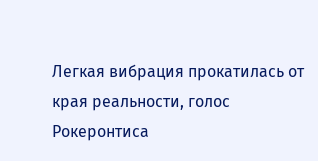Легкая вибрация прокатилась от края реальности, голос Рокеронтиса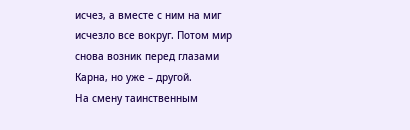исчез, а вместе с ним на миг исчезло все вокруг. Потом мир снова возник перед глазами Карна, но уже – другой.
На смену таинственным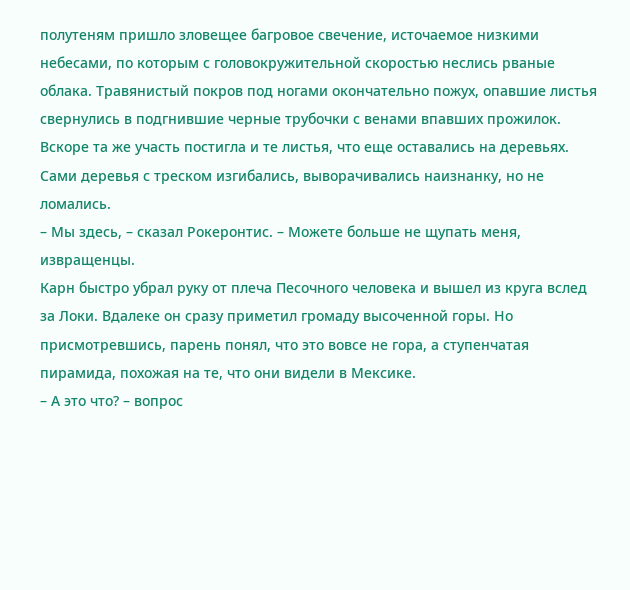полутеням пришло зловещее багровое свечение, источаемое низкими небесами, по которым с головокружительной скоростью неслись рваные облака. Травянистый покров под ногами окончательно пожух, опавшие листья свернулись в подгнившие черные трубочки с венами впавших прожилок. Вскоре та же участь постигла и те листья, что еще оставались на деревьях. Сами деревья с треском изгибались, выворачивались наизнанку, но не ломались.
– Мы здесь, – сказал Рокеронтис. – Можете больше не щупать меня, извращенцы.
Карн быстро убрал руку от плеча Песочного человека и вышел из круга вслед за Локи. Вдалеке он сразу приметил громаду высоченной горы. Но присмотревшись, парень понял, что это вовсе не гора, а ступенчатая пирамида, похожая на те, что они видели в Мексике.
– А это что? – вопрос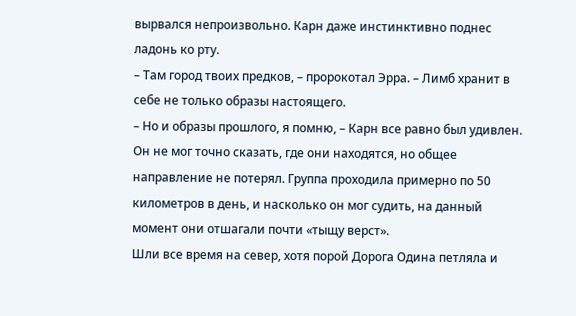вырвался непроизвольно. Карн даже инстинктивно поднес ладонь ко рту.
– Там город твоих предков, – пророкотал Эрра. – Лимб хранит в себе не только образы настоящего.
– Но и образы прошлого, я помню, – Карн все равно был удивлен. Он не мог точно сказать, где они находятся, но общее направление не потерял. Группа проходила примерно по 50 километров в день, и насколько он мог судить, на данный момент они отшагали почти «тыщу верст».
Шли все время на север, хотя порой Дорога Одина петляла и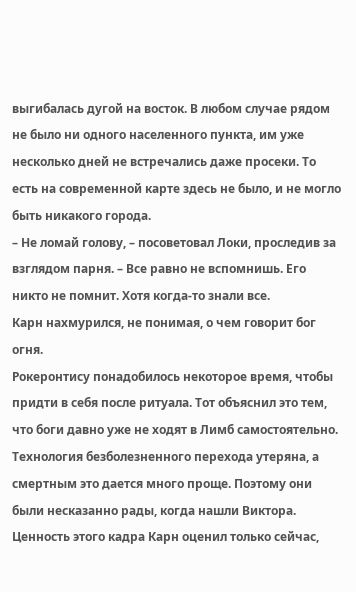выгибалась дугой на восток. В любом случае рядом не было ни одного населенного пункта, им уже несколько дней не встречались даже просеки. То есть на современной карте здесь не было, и не могло быть никакого города.
– Не ломай голову, – посоветовал Локи, проследив за взглядом парня. – Все равно не вспомнишь. Его никто не помнит. Хотя когда-то знали все.
Карн нахмурился, не понимая, о чем говорит бог огня.
Рокеронтису понадобилось некоторое время, чтобы придти в себя после ритуала. Тот объяснил это тем, что боги давно уже не ходят в Лимб самостоятельно. Технология безболезненного перехода утеряна, а смертным это дается много проще. Поэтому они были несказанно рады, когда нашли Виктора. Ценность этого кадра Карн оценил только сейчас,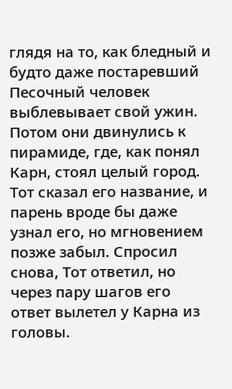глядя на то, как бледный и будто даже постаревший Песочный человек выблевывает свой ужин.
Потом они двинулись к пирамиде, где, как понял Карн, стоял целый город. Тот сказал его название, и парень вроде бы даже узнал его, но мгновением позже забыл. Спросил снова, Тот ответил, но через пару шагов его ответ вылетел у Карна из головы.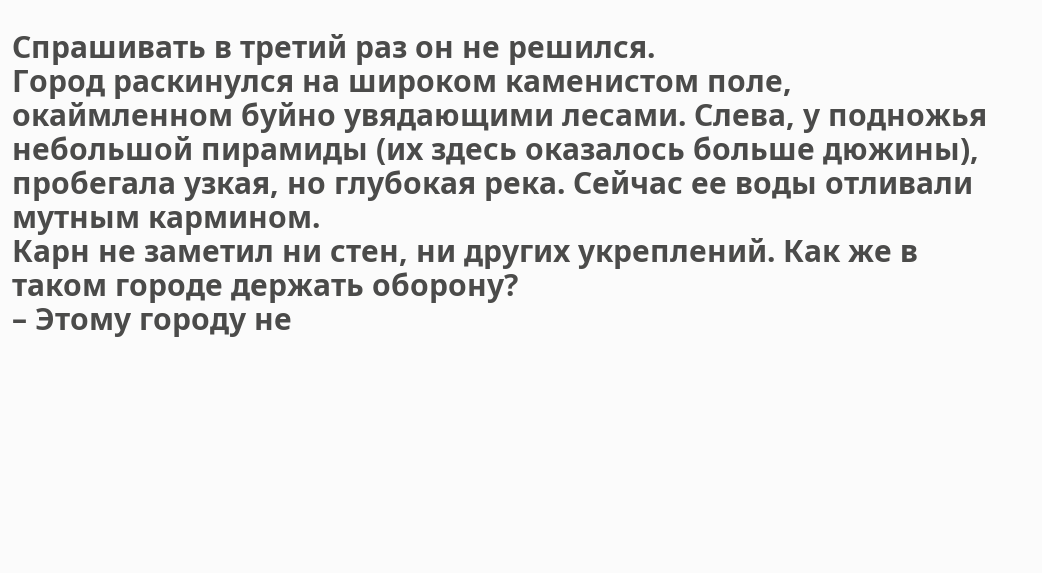Спрашивать в третий раз он не решился.
Город раскинулся на широком каменистом поле, окаймленном буйно увядающими лесами. Слева, у подножья небольшой пирамиды (их здесь оказалось больше дюжины), пробегала узкая, но глубокая река. Сейчас ее воды отливали мутным кармином.
Карн не заметил ни стен, ни других укреплений. Как же в таком городе держать оборону?
– Этому городу не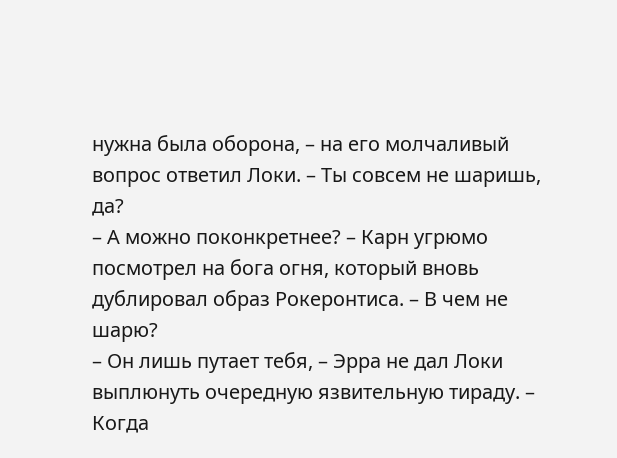нужна была оборона, – на его молчаливый вопрос ответил Локи. – Ты совсем не шаришь, да?
– А можно поконкретнее? – Карн угрюмо посмотрел на бога огня, который вновь дублировал образ Рокеронтиса. – В чем не шарю?
– Он лишь путает тебя, – Эрра не дал Локи выплюнуть очередную язвительную тираду. – Когда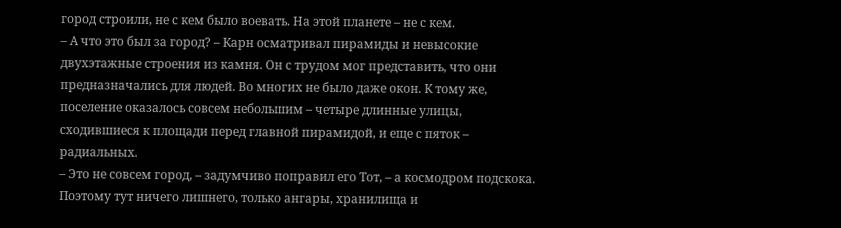город строили, не с кем было воевать. На этой планете – не с кем.
– А что это был за город? – Карн осматривал пирамиды и невысокие двухэтажные строения из камня. Он с трудом мог представить, что они предназначались для людей. Во многих не было даже окон. К тому же, поселение оказалось совсем небольшим – четыре длинные улицы, сходившиеся к площади перед главной пирамидой, и еще с пяток – радиальных.
– Это не совсем город, – задумчиво поправил его Тот, – а космодром подскока. Поэтому тут ничего лишнего, только ангары, хранилища и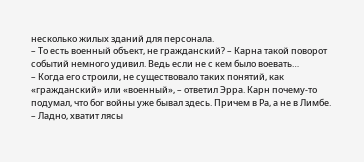несколько жилых зданий для персонала.
– То есть военный объект, не гражданский? – Карна такой поворот событий немного удивил. Ведь если не с кем было воевать…
– Когда его строили, не существовало таких понятий, как «гражданский» или «военный», – ответил Эрра. Карн почему-то подумал, что бог войны уже бывал здесь. Причем в Ра, а не в Лимбе.
– Ладно, хватит лясы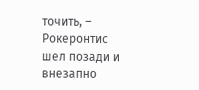точить, – Рокеронтис шел позади и внезапно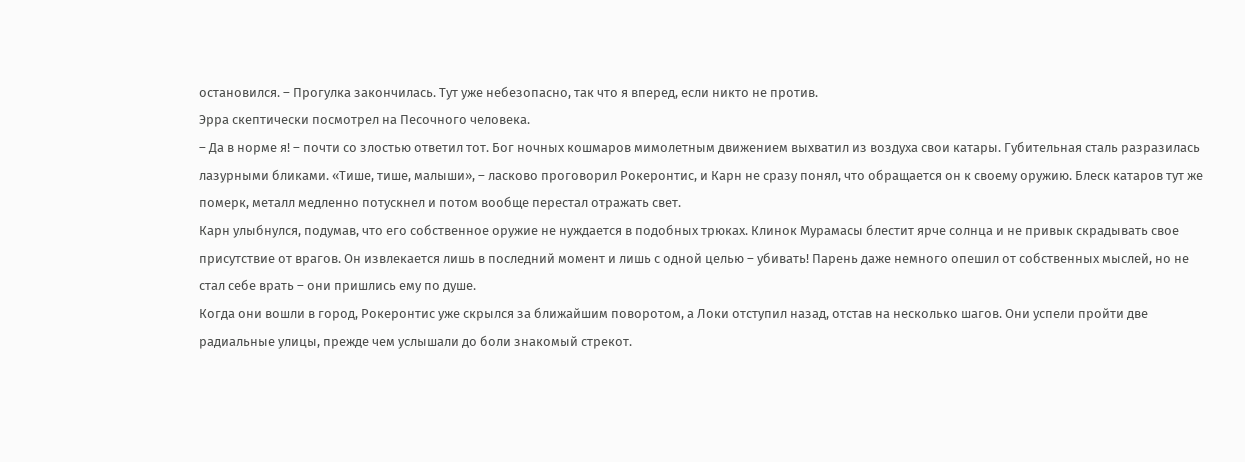остановился. – Прогулка закончилась. Тут уже небезопасно, так что я вперед, если никто не против.
Эрра скептически посмотрел на Песочного человека.
– Да в норме я! – почти со злостью ответил тот. Бог ночных кошмаров мимолетным движением выхватил из воздуха свои катары. Губительная сталь разразилась лазурными бликами. «Тише, тише, малыши», – ласково проговорил Рокеронтис, и Карн не сразу понял, что обращается он к своему оружию. Блеск катаров тут же померк, металл медленно потускнел и потом вообще перестал отражать свет.
Карн улыбнулся, подумав, что его собственное оружие не нуждается в подобных трюках. Клинок Мурамасы блестит ярче солнца и не привык скрадывать свое присутствие от врагов. Он извлекается лишь в последний момент и лишь с одной целью – убивать! Парень даже немного опешил от собственных мыслей, но не стал себе врать – они пришлись ему по душе.
Когда они вошли в город, Рокеронтис уже скрылся за ближайшим поворотом, а Локи отступил назад, отстав на несколько шагов. Они успели пройти две радиальные улицы, прежде чем услышали до боли знакомый стрекот.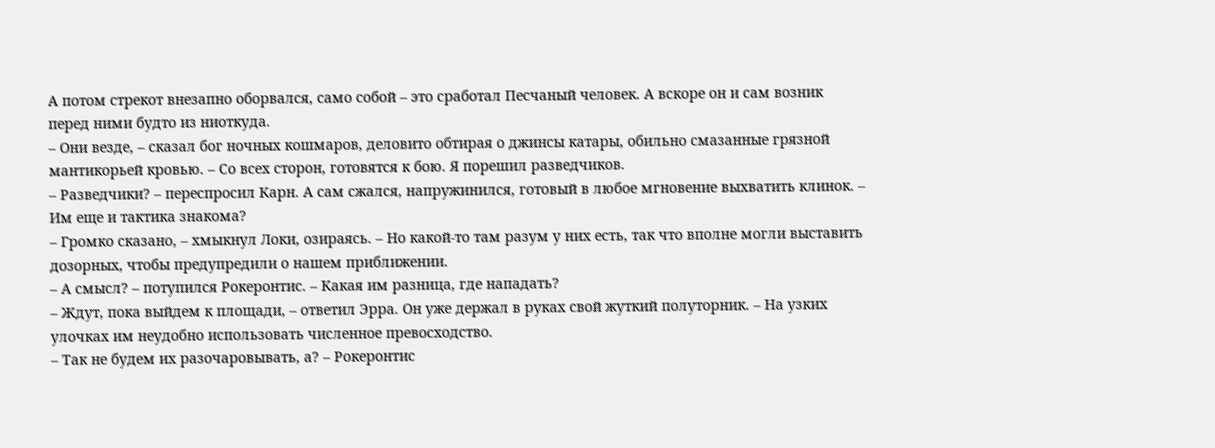А потом стрекот внезапно оборвался, само собой – это сработал Песчаный человек. А вскоре он и сам возник перед ними будто из ниоткуда.
– Они везде, – сказал бог ночных кошмаров, деловито обтирая о джинсы катары, обильно смазанные грязной мантикорьей кровью. – Со всех сторон, готовятся к бою. Я порешил разведчиков.
– Разведчики? – переспросил Карн. А сам сжался, напружинился, готовый в любое мгновение выхватить клинок. – Им еще и тактика знакома?
– Громко сказано, – хмыкнул Локи, озираясь. – Но какой-то там разум у них есть, так что вполне могли выставить дозорных, чтобы предупредили о нашем приближении.
– А смысл? – потупился Рокеронтис. – Какая им разница, где нападать?
– Ждут, пока выйдем к площади, – ответил Эрра. Он уже держал в руках свой жуткий полуторник. – На узких улочках им неудобно использовать численное превосходство.
– Так не будем их разочаровывать, а? – Рокеронтис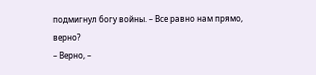подмигнул богу войны. – Все равно нам прямо, верно?
– Верно, –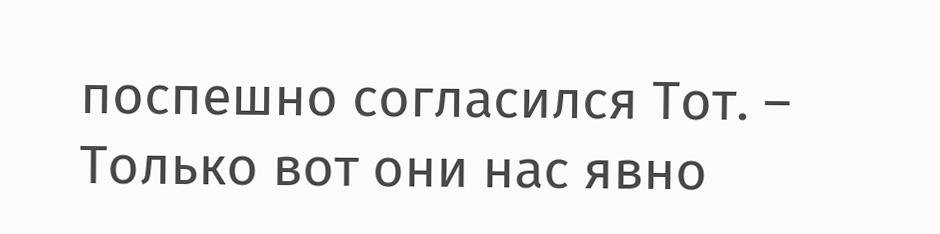поспешно согласился Тот. – Только вот они нас явно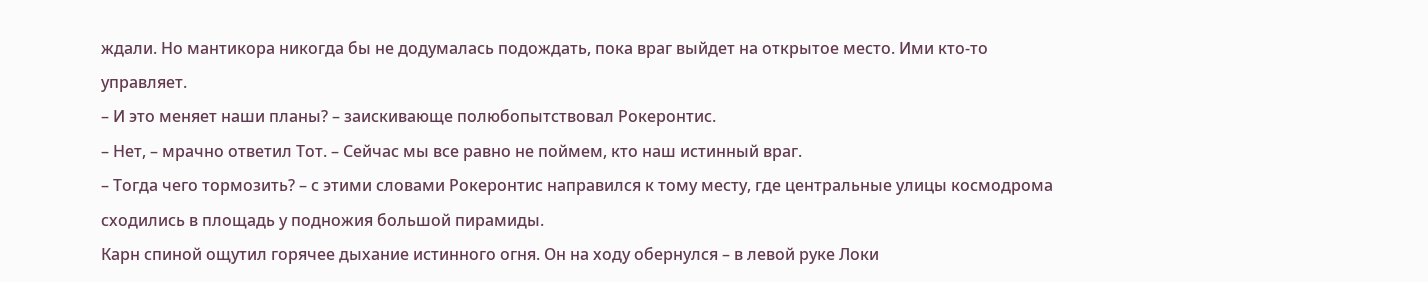ждали. Но мантикора никогда бы не додумалась подождать, пока враг выйдет на открытое место. Ими кто-то управляет.
– И это меняет наши планы? – заискивающе полюбопытствовал Рокеронтис.
– Нет, – мрачно ответил Тот. – Сейчас мы все равно не поймем, кто наш истинный враг.
– Тогда чего тормозить? – с этими словами Рокеронтис направился к тому месту, где центральные улицы космодрома сходились в площадь у подножия большой пирамиды.
Карн спиной ощутил горячее дыхание истинного огня. Он на ходу обернулся – в левой руке Локи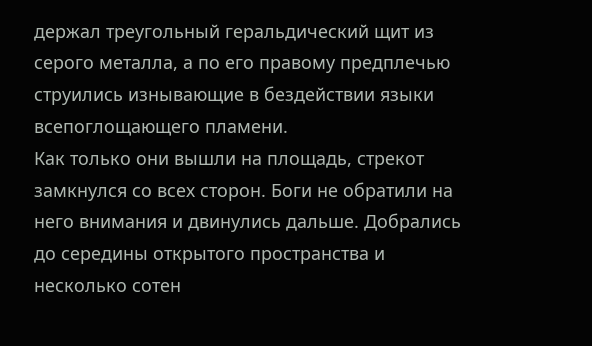держал треугольный геральдический щит из серого металла, а по его правому предплечью струились изнывающие в бездействии языки всепоглощающего пламени.
Как только они вышли на площадь, стрекот замкнулся со всех сторон. Боги не обратили на него внимания и двинулись дальше. Добрались до середины открытого пространства и несколько сотен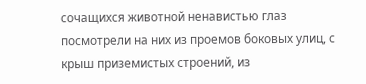сочащихся животной ненавистью глаз посмотрели на них из проемов боковых улиц, с крыш приземистых строений, из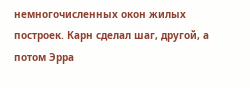немногочисленных окон жилых построек. Карн сделал шаг, другой, а потом Эрра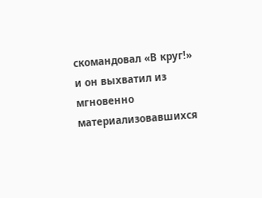скомандовал «В круг!» и он выхватил из мгновенно материализовавшихся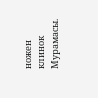ножен клинок Мурамасы.